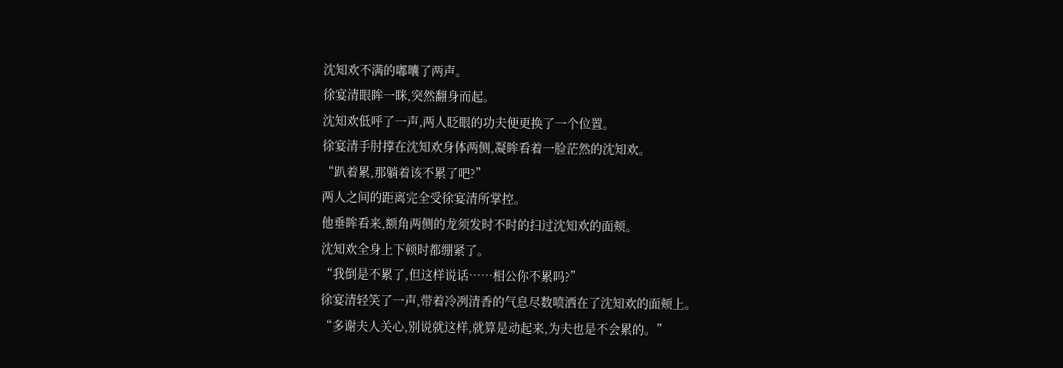沈知欢不满的嘟囔了两声。
徐宴清眼眸一眯,突然翻身而起。
沈知欢低呼了一声,两人眨眼的功夫便更换了一个位置。
徐宴清手肘撑在沈知欢身体两侧,凝眸看着一脸茫然的沈知欢。
“趴着累,那躺着该不累了吧?”
两人之间的距离完全受徐宴清所掌控。
他垂眸看来,额角两侧的龙须发时不时的扫过沈知欢的面颊。
沈知欢全身上下顿时都绷紧了。
“我倒是不累了,但这样说话……相公你不累吗?”
徐宴清轻笑了一声,带着冷冽清香的气息尽数喷洒在了沈知欢的面颊上。
“多谢夫人关心,别说就这样,就算是动起来,为夫也是不会累的。”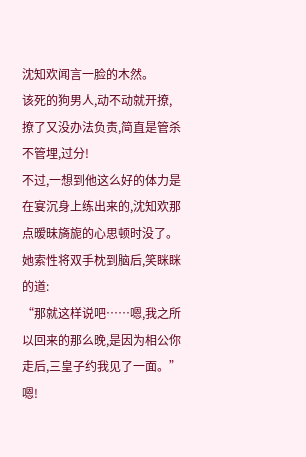沈知欢闻言一脸的木然。
该死的狗男人,动不动就开撩,撩了又没办法负责,简直是管杀不管埋,过分!
不过,一想到他这么好的体力是在宴沉身上练出来的,沈知欢那点暧昧旖旎的心思顿时没了。
她索性将双手枕到脑后,笑眯眯的道:
“那就这样说吧……嗯,我之所以回来的那么晚,是因为相公你走后,三皇子约我见了一面。”
嗯!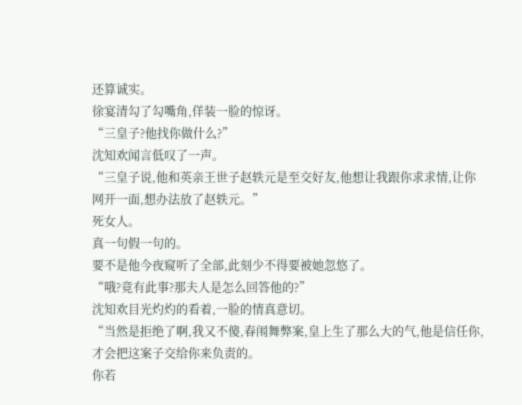还算诚实。
徐宴清勾了勾嘴角,佯装一脸的惊讶。
“三皇子?他找你做什么?”
沈知欢闻言低叹了一声。
“三皇子说,他和英亲王世子赵轶元是至交好友,他想让我跟你求求情,让你网开一面,想办法放了赵轶元。”
死女人。
真一句假一句的。
要不是他今夜窥听了全部,此刻少不得要被她忽悠了。
“哦?竟有此事?那夫人是怎么回答他的?”
沈知欢目光灼灼的看着,一脸的情真意切。
“当然是拒绝了啊,我又不傻,春闱舞弊案,皇上生了那么大的气,他是信任你,才会把这案子交给你来负责的。
你若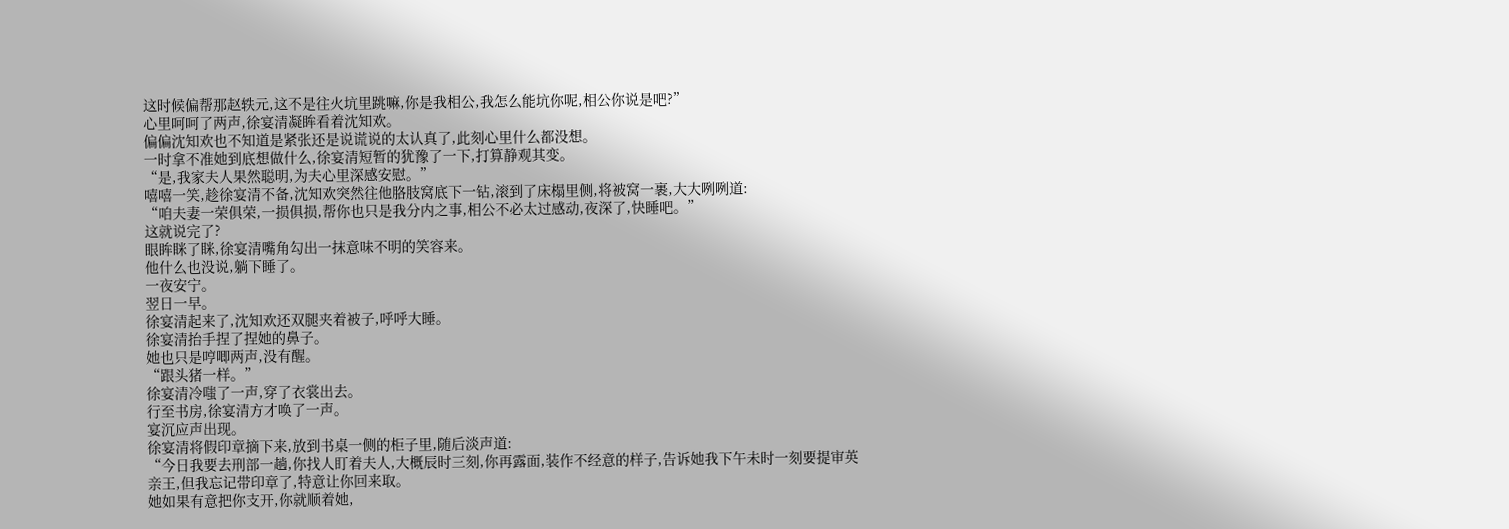这时候偏帮那赵轶元,这不是往火坑里跳嘛,你是我相公,我怎么能坑你呢,相公你说是吧?”
心里呵呵了两声,徐宴清凝眸看着沈知欢。
偏偏沈知欢也不知道是紧张还是说谎说的太认真了,此刻心里什么都没想。
一时拿不准她到底想做什么,徐宴清短暂的犹豫了一下,打算静观其变。
“是,我家夫人果然聪明,为夫心里深感安慰。”
嘻嘻一笑,趁徐宴清不备,沈知欢突然往他胳肢窝底下一钻,滚到了床榻里侧,将被窝一裹,大大咧咧道:
“咱夫妻一荣俱荣,一损俱损,帮你也只是我分内之事,相公不必太过感动,夜深了,快睡吧。”
这就说完了?
眼眸眯了眯,徐宴清嘴角勾出一抹意味不明的笑容来。
他什么也没说,躺下睡了。
一夜安宁。
翌日一早。
徐宴清起来了,沈知欢还双腿夹着被子,呼呼大睡。
徐宴清抬手捏了捏她的鼻子。
她也只是哼唧两声,没有醒。
“跟头猪一样。”
徐宴清冷嗤了一声,穿了衣裳出去。
行至书房,徐宴清方才唤了一声。
宴沉应声出现。
徐宴清将假印章摘下来,放到书桌一侧的柜子里,随后淡声道:
“今日我要去刑部一趟,你找人盯着夫人,大概辰时三刻,你再露面,装作不经意的样子,告诉她我下午未时一刻要提审英亲王,但我忘记带印章了,特意让你回来取。
她如果有意把你支开,你就顺着她,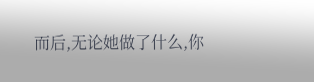而后,无论她做了什么,你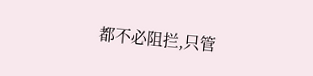都不必阻拦,只管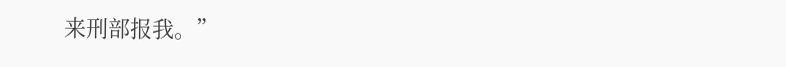来刑部报我。”